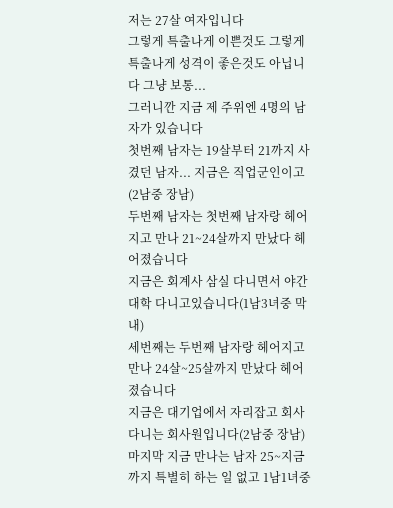저는 27살 여자입니다
그렇게 특출나게 이쁜것도 그렇게 특출나게 성격이 좋은것도 아닙니다 그냥 보통...
그러니깐 지금 제 주위엔 4명의 남자가 있습니다
첫번째 남자는 19살부터 21까지 사겼던 남자... 지금은 직업군인이고(2남중 장남)
두번째 남자는 첫번째 남자랑 헤어지고 만나 21~24살까지 만났다 헤어졌습니다
지금은 회계사 삼실 다니면서 야간 대학 다니고있습니다(1남3녀중 막내)
세번째는 두번째 남자랑 헤어지고 만나 24살~25살까지 만났다 헤어졌습니다
지금은 대기업에서 자리잡고 회사다니는 회사원입니다(2남중 장남)
마지막 지금 만나는 남자 25~지금까지 특별히 하는 일 없고 1남1녀중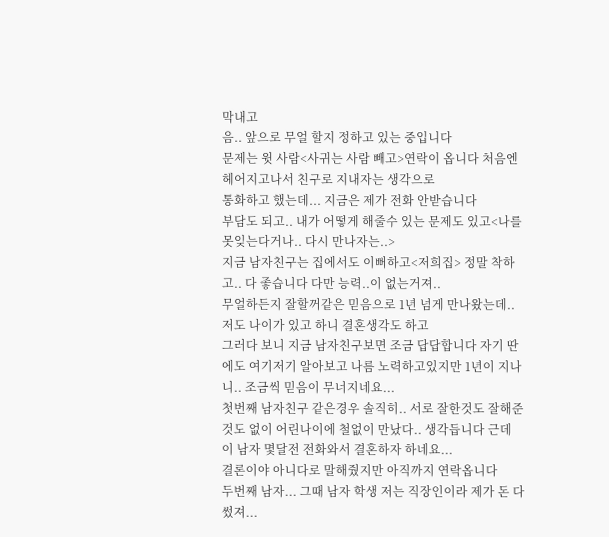막내고
음.. 앞으로 무얼 할지 정하고 있는 중입니다
문제는 윗 사람<사귀는 사람 빼고>연락이 옵니다 처음엔 헤어지고나서 친구로 지내자는 생각으로
통화하고 했는데... 지금은 제가 전화 안받습니다
부담도 되고.. 내가 어떻게 해줄수 있는 문제도 있고<나를 못잊는다거나.. 다시 만나자는..>
지금 남자친구는 집에서도 이뻐하고<저희집> 정말 착하고.. 다 좋습니다 다만 능력..이 없는거져..
무얼하든지 잘할꺼같은 믿음으로 1년 넘게 만나왔는데.. 저도 나이가 있고 하니 결혼생각도 하고
그러다 보니 지금 남자친구보면 조금 답답합니다 자기 딴에도 여기저기 알아보고 나름 노력하고있지만 1년이 지나니.. 조금씩 믿음이 무너지네요...
첫번째 남자친구 같은경우 솔직히.. 서로 잘한것도 잘해준것도 없이 어린나이에 철없이 만났다.. 생각듭니다 근데 이 남자 몇달전 전화와서 결혼하자 하네요...
결론이야 아니다로 말해줬지만 아직까지 연락옵니다
두번째 남자... 그때 남자 학생 저는 직장인이라 제가 돈 다썼져...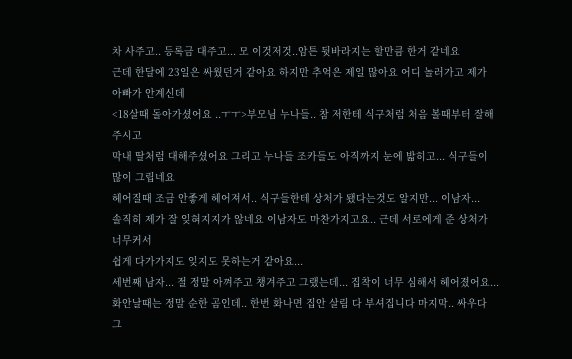차 사주고.. 등록금 대주고... 모 이것저것..암튼 뒷바라지는 할만큼 한거 같네요
근데 한달에 23일은 싸웠던거 같아요 하지만 추억은 제일 많아요 어디 놀러가고 제가 아빠가 안계신데
<18살때 돌아가셨어요 ..ㅜㅜ>부모님 누나들.. 참 저한테 식구처럼 처음 볼때부터 잘해주시고
막내 딸처럼 대해주셨어요 그리고 누나들 조카들도 아직까지 눈에 밟히고... 식구들이 많이 그립네요
헤어질때 조금 안좋게 헤어져서.. 식구들한테 상처가 됐다는것도 알지만... 이남자...
솔직히 제가 잘 잊혀지지가 않네요 이남자도 마찬가지고요.. 근데 서로에게 준 상처가 너무커서
쉽게 다가가지도 잊지도 못하는거 같아요...
세번째 남자... 절 정말 아껴주고 챙겨주고 그랬는데... 집착이 너무 심해서 헤어졌어요...
화안날때는 정말 순한 곰인데.. 한번 화나면 집안 살림 다 부셔집니다 마지막.. 싸우다 그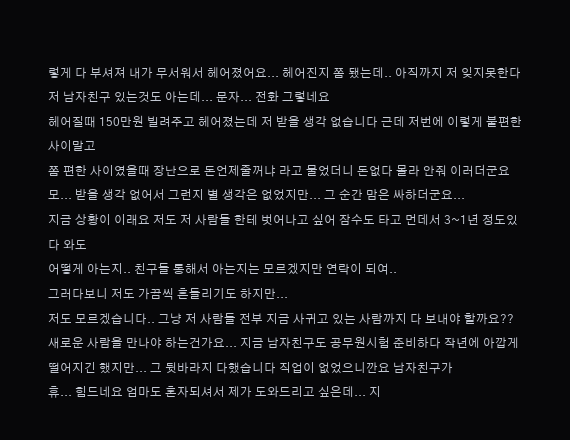렇게 다 부셔져 내가 무서워서 헤어졌어요... 헤어진지 쫌 됐는데.. 아직까지 저 잊지못한다 저 남자친구 있는것도 아는데... 문자... 전화 그렇네요
헤어질때 150만원 빌려주고 헤어졌는데 저 받을 생각 없습니다 근데 저번에 이렇게 불편한 사이말고
쫌 편한 사이였을때 장난으로 돈언제줄꺼냐 라고 물었더니 돈없다 몰라 안줘 이러더군요
모... 받을 생각 없어서 그런지 별 생각은 없었지만... 그 순간 맘은 싸하더군요...
지금 상황이 이래요 저도 저 사람들 한테 벗어나고 싶어 잠수도 타고 먼데서 3~1년 정도있다 와도
어떻게 아는지.. 친구들 통해서 아는지는 모르겠지만 연락이 되여..
그러다보니 저도 가끔씩 흔들리기도 하지만...
저도 모르겠습니다.. 그냥 저 사람들 전부 지금 사귀고 있는 사람까지 다 보내야 할까요??
새로운 사람을 만나야 하는건가요... 지금 남자친구도 공무원시험 준비하다 작년에 아깝게 떨어지긴 했지만... 그 뒷바라지 다했습니다 직업이 없었으니깐요 남자친구가
휴... 힘드네요 엄마도 혼자되셔서 제가 도와드리고 싶은데... 지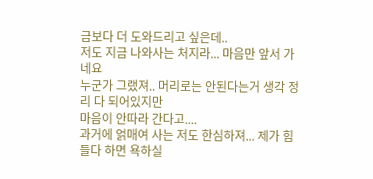금보다 더 도와드리고 싶은데..
저도 지금 나와사는 처지라... 마음만 앞서 가네요
누군가 그랬져.. 머리로는 안된다는거 생각 정리 다 되어있지만
마음이 안따라 간다고....
과거에 얽매여 사는 저도 한심하져... 제가 힘들다 하면 욕하실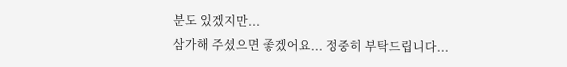분도 있겠지만...
삼가해 주셨으면 좋겠어요... 정중히 부탁드립니다...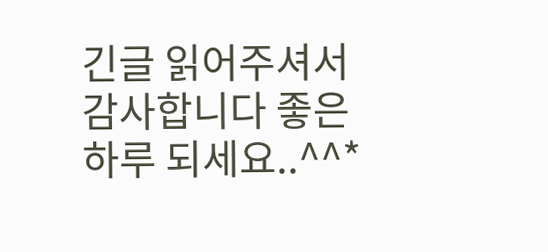긴글 읽어주셔서 감사합니다 좋은 하루 되세요..^^*